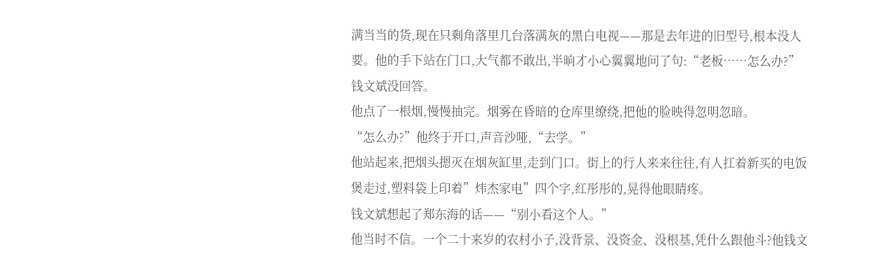满当当的货,现在只剩角落里几台落满灰的黑白电视——那是去年进的旧型号,根本没人要。他的手下站在门口,大气都不敢出,半晌才小心翼翼地问了句:“老板……怎么办?”
钱文斌没回答。
他点了一根烟,慢慢抽完。烟雾在昏暗的仓库里缭绕,把他的脸映得忽明忽暗。
“怎么办?”他终于开口,声音沙哑,“去学。”
他站起来,把烟头摁灭在烟灰缸里,走到门口。街上的行人来来往往,有人扛着新买的电饭煲走过,塑料袋上印着”炜杰家电”四个字,红彤彤的,晃得他眼睛疼。
钱文斌想起了郑东海的话——“别小看这个人。”
他当时不信。一个二十来岁的农村小子,没背景、没资金、没根基,凭什么跟他斗?他钱文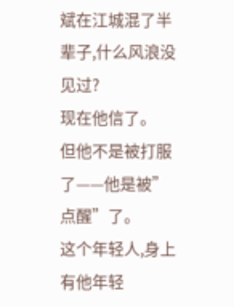斌在江城混了半辈子,什么风浪没见过?
现在他信了。
但他不是被打服了——他是被”点醒”了。
这个年轻人,身上有他年轻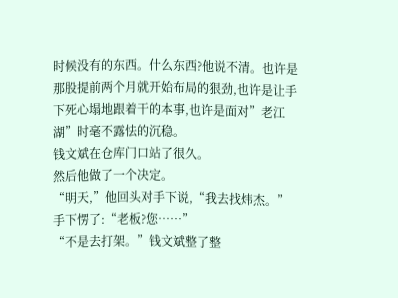时候没有的东西。什么东西?他说不清。也许是那股提前两个月就开始布局的狠劲,也许是让手下死心塌地跟着干的本事,也许是面对”老江湖”时毫不露怯的沉稳。
钱文斌在仓库门口站了很久。
然后他做了一个决定。
“明天,”他回头对手下说,“我去找炜杰。”
手下愣了:“老板?您……”
“不是去打架。”钱文斌整了整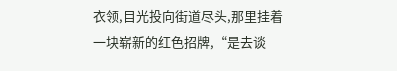衣领,目光投向街道尽头,那里挂着一块崭新的红色招牌,“是去谈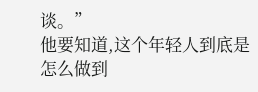谈。”
他要知道,这个年轻人到底是怎么做到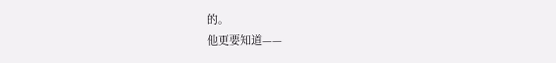的。
他更要知道——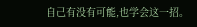自己有没有可能,也学会这一招。